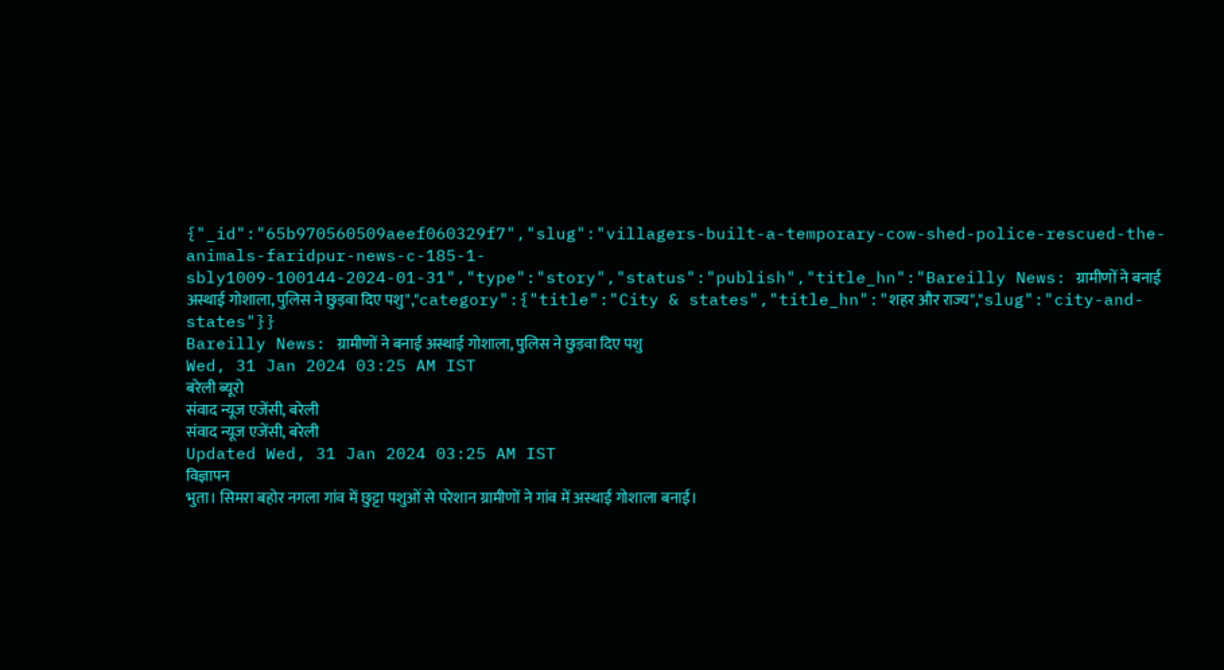{"_id":"65b970560509aeef060329f7","slug":"villagers-built-a-temporary-cow-shed-police-rescued-the-animals-faridpur-news-c-185-1-sbly1009-100144-2024-01-31","type":"story","status":"publish","title_hn":"Bareilly News: ग्रामीणों ने बनाई अस्थाई गोशाला, पुलिस ने छुड़वा दिए पशु","category":{"title":"City & states","title_hn":"शहर और राज्य","slug":"city-and-states"}}
Bareilly News: ग्रामीणों ने बनाई अस्थाई गोशाला, पुलिस ने छुड़वा दिए पशु
Wed, 31 Jan 2024 03:25 AM IST
बरेली ब्यूरो
संवाद न्यूज एजेंसी, बरेली
संवाद न्यूज एजेंसी, बरेली
Updated Wed, 31 Jan 2024 03:25 AM IST
विज्ञापन
भुता। सिमरा बहोर नगला गांव में छुट्टा पशुओं से परेशान ग्रामीणों ने गांव में अस्थाई गोशाला बनाई।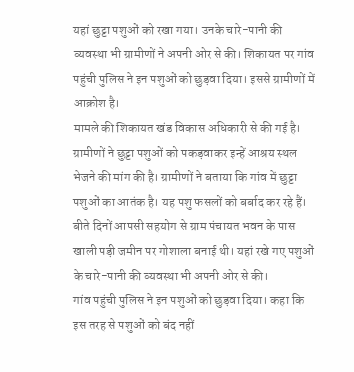यहां छुट्टा पशुओं को रखा गया। उनके चारे-पानी की व्यवस्था भी ग्रामीणों ने अपनी ओर से की। शिकायत पर गांव पहुंची पुलिस ने इन पशुओं को छुड़वा दिया। इससे ग्रामीणों में आक्रोश है।
मामले की शिकायत खंड विकास अधिकारी से की गई है। ग्रामीणों ने छुट्टा पशुओं को पकड़वाकर इन्हें आश्रय स्थल भेजने की मांग की है। ग्रामीणों ने बताया कि गांव में छुट्टा पशुओं का आतंक है। यह पशु फसलों को बर्बाद कर रहे हैं। बीते दिनों आपसी सहयोग से ग्राम पंचायत भवन के पास खाली पड़ी जमीन पर गोशाला बनाई थी। यहां रखे गए पशुओं के चारे-पानी की व्यवस्था भी अपनी ओर से की।
गांव पहुंची पुलिस ने इन पशुओं को छुड़वा दिया। कहा कि इस तरह से पशुओं को बंद नहीं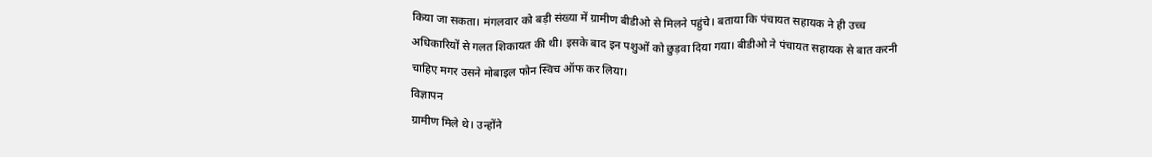किया जा सकता। मंगलवार को बड़ी संख्या में ग्रामीण बीडीओ से मिलने पहुंचे। बताया कि पंचायत सहायक ने ही उच्च अधिकारियों से गलत शिकायत की थी। इसके बाद इन पशुओं को छुड़वा दिया गया। बीडीओ ने पंचायत सहायक से बात करनी चाहिए मगर उसने मोबाइल फोन स्विच ऑफ कर लिया।
विज्ञापन
ग्रामीण मिले थे। उन्होंने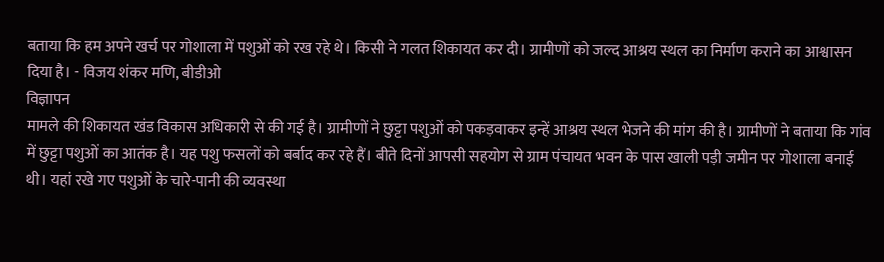बताया कि हम अपने खर्च पर गोशाला में पशुओं को रख रहे थे। किसी ने गलत शिकायत कर दी। ग्रामीणों को जल्द आश्रय स्थल का निर्माण कराने का आश्वासन दिया है। - विजय शंकर मणि, बीडीओ
विज्ञापन
मामले की शिकायत खंड विकास अधिकारी से की गई है। ग्रामीणों ने छुट्टा पशुओं को पकड़वाकर इन्हें आश्रय स्थल भेजने की मांग की है। ग्रामीणों ने बताया कि गांव में छुट्टा पशुओं का आतंक है। यह पशु फसलों को बर्बाद कर रहे हैं। बीते दिनों आपसी सहयोग से ग्राम पंचायत भवन के पास खाली पड़ी जमीन पर गोशाला बनाई थी। यहां रखे गए पशुओं के चारे-पानी की व्यवस्था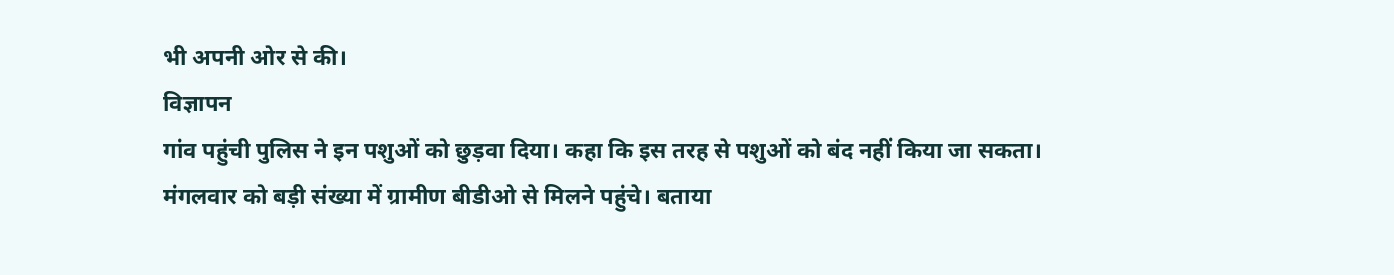भी अपनी ओर से की।
विज्ञापन
गांव पहुंची पुलिस ने इन पशुओं को छुड़वा दिया। कहा कि इस तरह से पशुओं को बंद नहीं किया जा सकता। मंगलवार को बड़ी संख्या में ग्रामीण बीडीओ से मिलने पहुंचे। बताया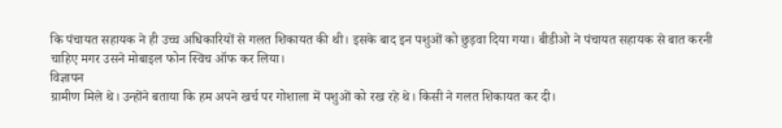कि पंचायत सहायक ने ही उच्च अधिकारियों से गलत शिकायत की थी। इसके बाद इन पशुओं को छुड़वा दिया गया। बीडीओ ने पंचायत सहायक से बात करनी चाहिए मगर उसने मोबाइल फोन स्विच ऑफ कर लिया।
विज्ञापन
ग्रामीण मिले थे। उन्होंने बताया कि हम अपने खर्च पर गोशाला में पशुओं को रख रहे थे। किसी ने गलत शिकायत कर दी।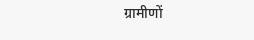ग्रामीणों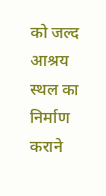को जल्द आश्रय स्थल का निर्माण कराने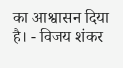का आश्वासन दिया है। - विजय शंकर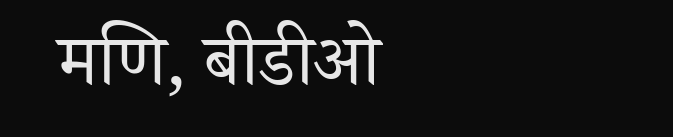मणि, बीडीओ